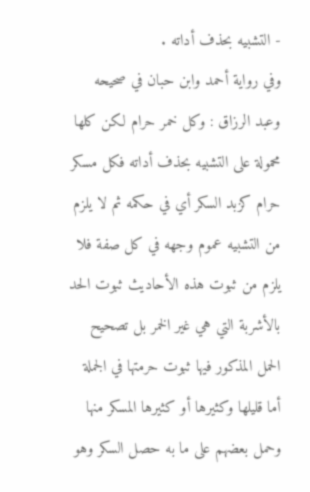- التشبيه بحذف أداته .
وفي رواية أحمد وابن حبان في صحيحه وعبد الرزاق : وكل خمر حرام لكن كلها محمولة على التشبيه بحذف أداته فكل مسكر حرام كزبد السكر أي في حكمه ثم لا يلزم من التشبيه عموم وجهه في كل صفة فلا يلزم من ثبوت هذه الأحاديث ثبوت الحد بالأشربة التي هي غير الخمر بل تصحيح الحمل المذكور فيها ثبوت حرمتها في الجملة أما قليلها وكثيرها أو كثيرها المسكر منها وحمل بعضهم على ما به حصل السكر وهو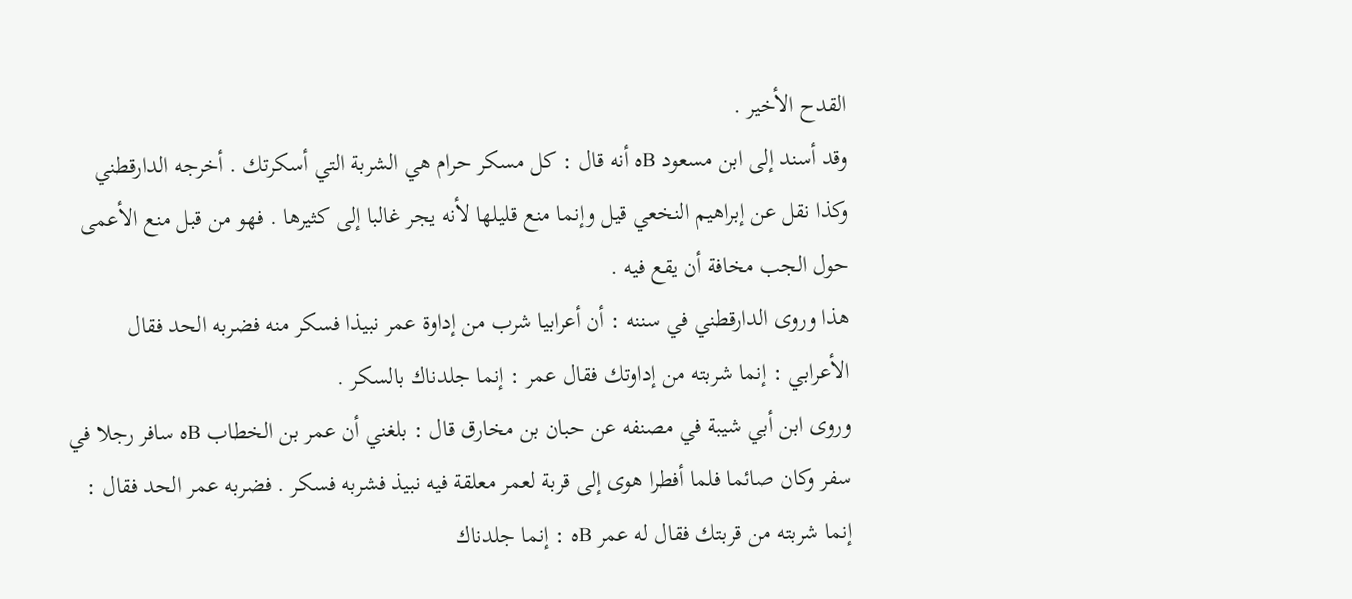القدح الأخير .
وقد أسند إلى ابن مسعود Bه أنه قال : كل مسكر حرام هي الشربة التي أسكرتك . أخرجه الدارقطني وكذا نقل عن إبراهيم النخعي قيل وإنما منع قليلها لأنه يجر غالبا إلى كثيرها . فهو من قبل منع الأعمى حول الجب مخافة أن يقع فيه .
هذا وروى الدارقطني في سننه : أن أعرابيا شرب من إداوة عمر نبيذا فسكر منه فضربه الحد فقال الأعرابي : إنما شربته من إداوتك فقال عمر : إنما جلدناك بالسكر .
وروى ابن أبي شيبة في مصنفه عن حبان بن مخارق قال : بلغني أن عمر بن الخطاب Bه سافر رجلا في سفر وكان صائما فلما أفطرا هوى إلى قربة لعمر معلقة فيه نبيذ فشربه فسكر . فضربه عمر الحد فقال : إنما شربته من قربتك فقال له عمر Bه : إنما جلدناك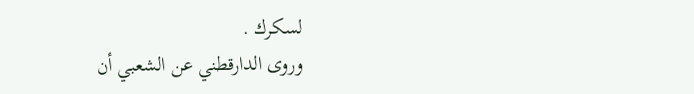لسكرك .
وروى الدارقطني عن الشعبي أن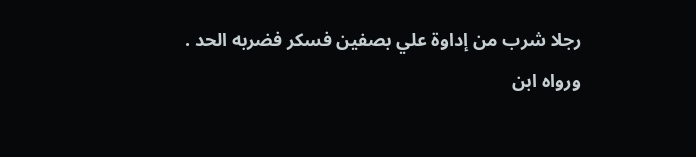رجلا شرب من إداوة علي بصفين فسكر فضربه الحد .
ورواه ابن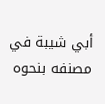أبي شيبة في مصنفه بنحوه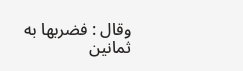وقال : فضربها به ثمانين